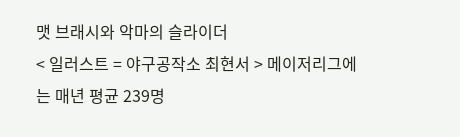맷 브래시와 악마의 슬라이더
< 일러스트 = 야구공작소 최현서 > 메이저리그에는 매년 평균 239명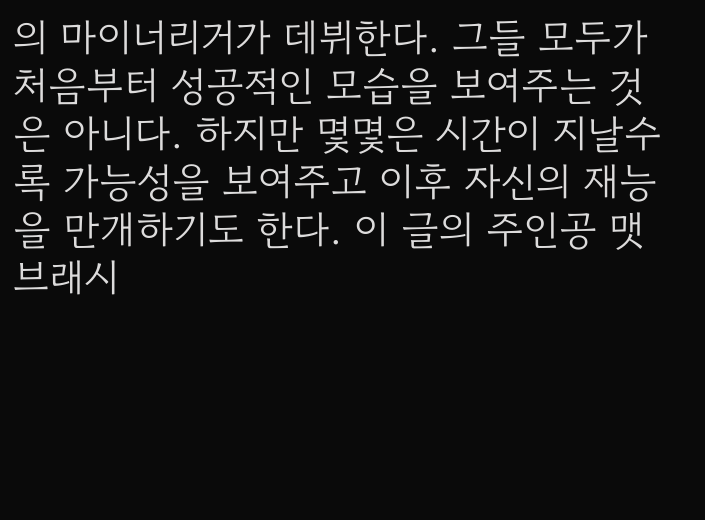의 마이너리거가 데뷔한다. 그들 모두가 처음부터 성공적인 모습을 보여주는 것은 아니다. 하지만 몇몇은 시간이 지날수록 가능성을 보여주고 이후 자신의 재능을 만개하기도 한다. 이 글의 주인공 맷 브래시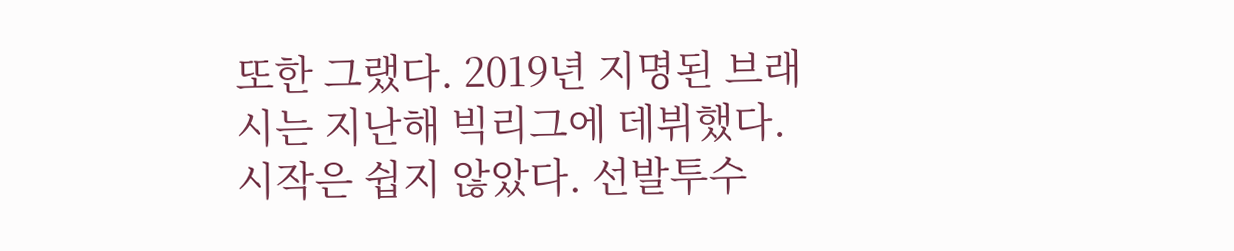또한 그랬다. 2019년 지명된 브래시는 지난해 빅리그에 데뷔했다. 시작은 쉽지 않았다. 선발투수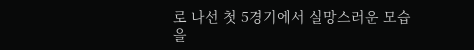로 나선 첫 5경기에서 실망스러운 모습을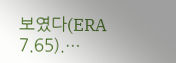보였다(ERA 7.65).…